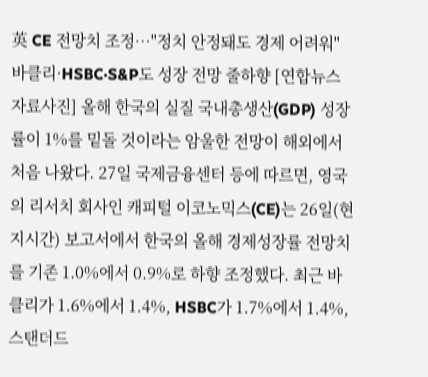英 CE 전망치 조정…"정치 안정돼도 경제 어려워" 바클리·HSBC·S&P도 성장 전망 줄하향 [연합뉴스 자료사진] 올해 한국의 실질 국내총생산(GDP) 성장률이 1%를 밑돌 것이라는 암울한 전망이 해외에서 처음 나왔다. 27일 국제금융센터 등에 따르면, 영국의 리서치 회사인 캐피털 이코노믹스(CE)는 26일(현지시간) 보고서에서 한국의 올해 경제성장률 전망치를 기존 1.0%에서 0.9%로 하향 조정했다. 최근 바클리가 1.6%에서 1.4%, HSBC가 1.7%에서 1.4%, 스탠더드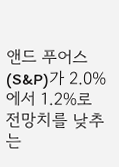앤드 푸어스(S&P)가 2.0%에서 1.2%로 전망치를 낮추는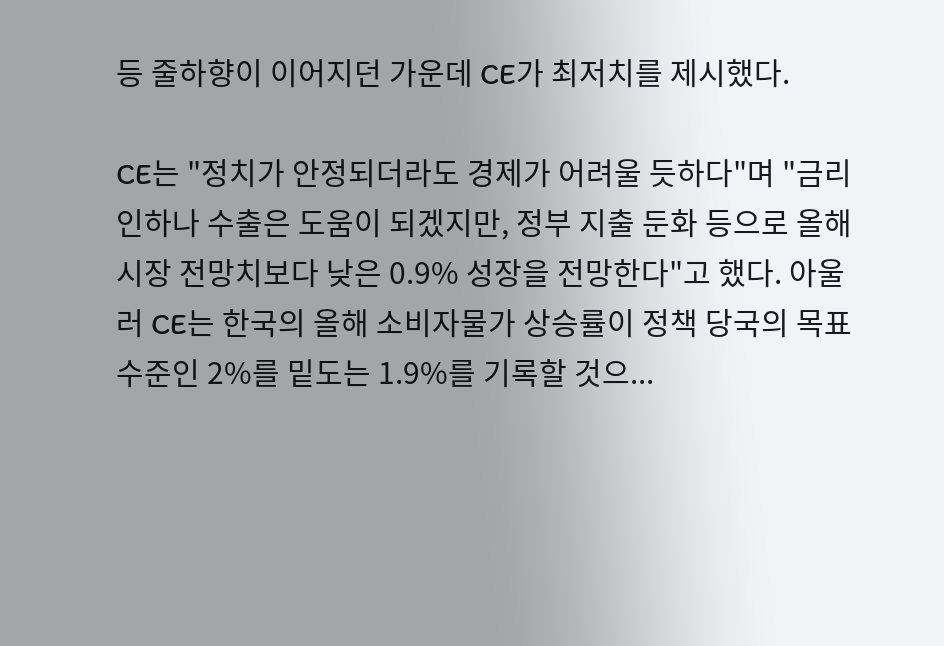등 줄하향이 이어지던 가운데 CE가 최저치를 제시했다.

CE는 "정치가 안정되더라도 경제가 어려울 듯하다"며 "금리 인하나 수출은 도움이 되겠지만, 정부 지출 둔화 등으로 올해 시장 전망치보다 낮은 0.9% 성장을 전망한다"고 했다. 아울러 CE는 한국의 올해 소비자물가 상승률이 정책 당국의 목표 수준인 2%를 밑도는 1.9%를 기록할 것으...